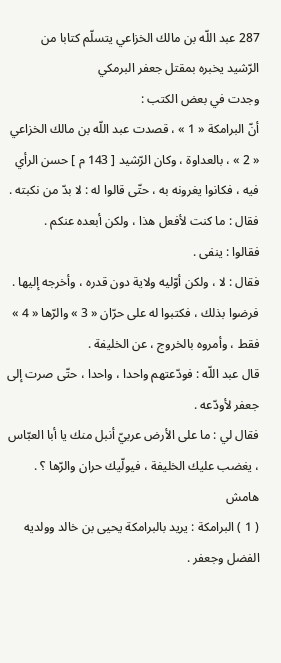287 عبد اللّه بن مالك الخزاعي يتسلّم كتابا من الرّشيد يخبره بمقتل جعفر البرمكي
وجدت في بعض الكتب :
أنّ البرامكة « 1 » ، قصدت عبد اللّه بن مالك الخزاعي « 2 » ، بالعداوة ، وكان الرّشيد [ 143 م ] حسن الرأي فيه ، فكانوا يغرونه به ، حتّى قالوا له : لا بدّ من نكبته .
فقال : ما كنت لأفعل هذا ، ولكن أبعده عنكم .
فقالوا : ينفى .
فقال : لا ، ولكن أوّليه ولاية دون قدره ، وأخرجه إليها .
فرضوا بذلك ، فكتبوا له على حرّان « 3 » والرّها « 4 » فقط ، وأمروه بالخروج ، عن الخليفة .
قال عبد اللّه : فودّعتهم واحدا ، واحدا ، حتّى صرت إلى جعفر لأودّعه .
فقال لي : ما على الأرض عربيّ أنبل منك يا أبا العبّاس ، يغضب عليك الخليفة ، فيولّيك حران والرّها ؟ .
هامش
( 1 ) البرامكة : يريد بالبرامكة يحيى بن خالد وولديه الفضل وجعفر .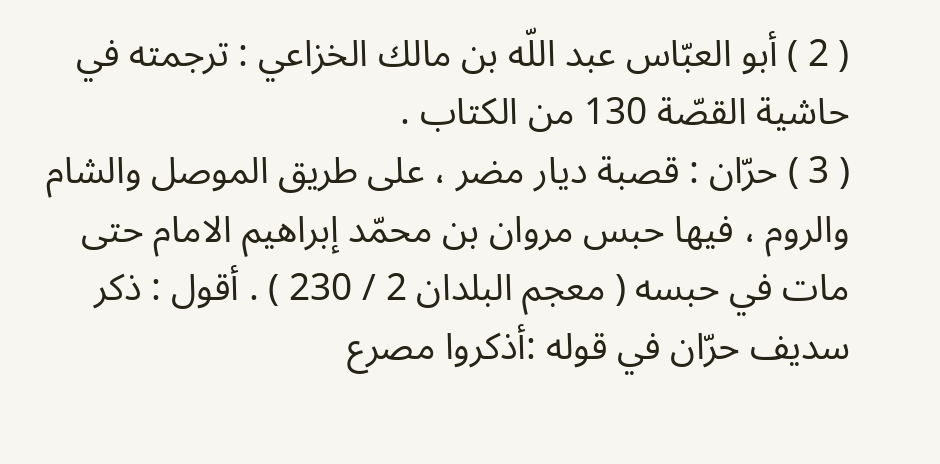( 2 ) أبو العبّاس عبد اللّه بن مالك الخزاعي : ترجمته في حاشية القصّة 130 من الكتاب .
( 3 ) حرّان : قصبة ديار مضر ، على طريق الموصل والشام والروم ، فيها حبس مروان بن محمّد إبراهيم الامام حتى مات في حبسه ( معجم البلدان 2 / 230 ) . أقول : ذكر سديف حرّان في قوله :أذكروا مصرع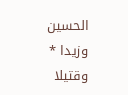الحسين وزيدا * وقتيلا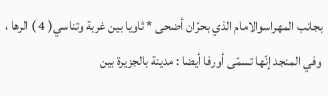بجانب المهراسوالامام الذي بحرّان أضحى * ثاويا بين غربة وتناسي( 4 ) الرها ، وفي المنجد إنّها تسمّى أورفا أيضا : مدينة بالجزيرة بين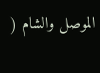الموصل والشام (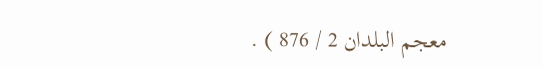معجم البلدان 2 / 876 ) .